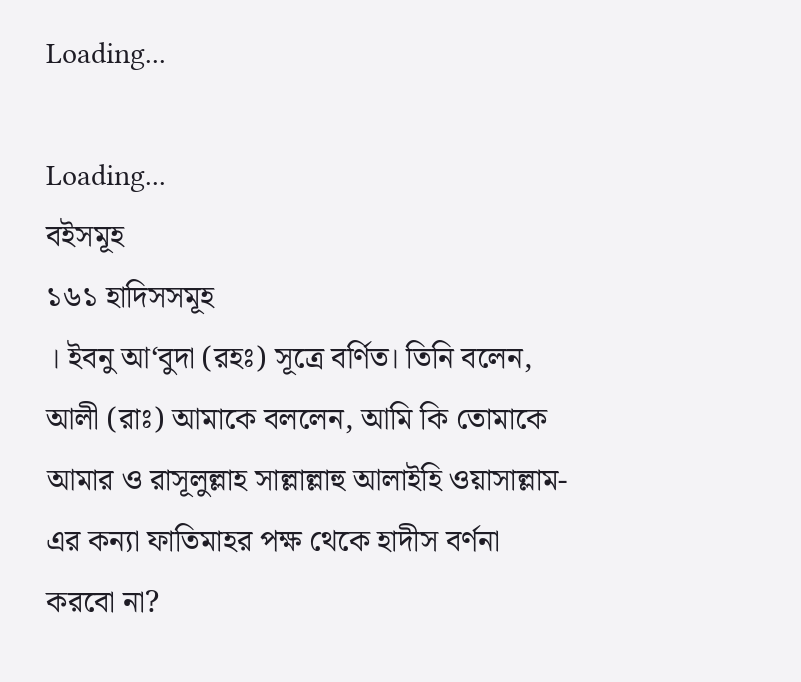Loading...

Loading...
বইসমূহ
১৬১ হাদিসসমূহ
। ইবনু আ‘বুদা (রহঃ) সূত্রে বর্ণিত। তিনি বলেন, আলী (রাঃ) আমাকে বললেন, আমি কি তোমাকে আমার ও রাসূলুল্লাহ সাল্লাল্লাহু আলাইহি ওয়াসাল্লাম-এর কন্যা ফাতিমাহর পক্ষ থেকে হাদীস বর্ণনা করবো না?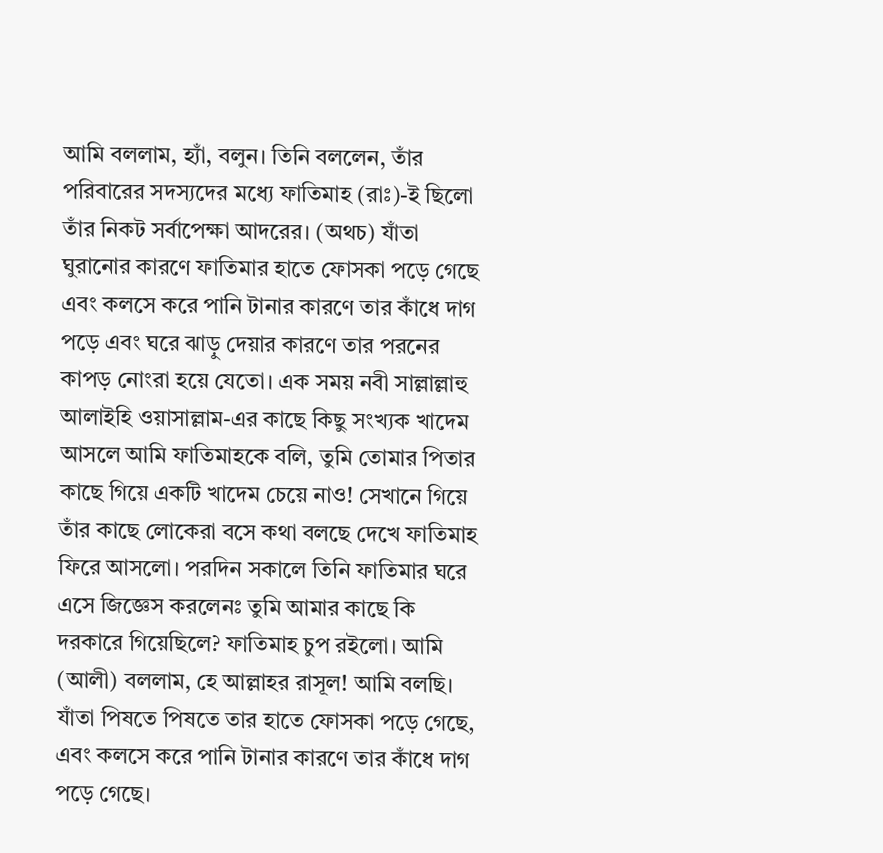আমি বললাম, হ্যাঁ, বলুন। তিনি বললেন, তাঁর পরিবারের সদস্যদের মধ্যে ফাতিমাহ (রাঃ)-ই ছিলো তাঁর নিকট সর্বাপেক্ষা আদরের। (অথচ) যাঁতা ঘুরানোর কারণে ফাতিমার হাতে ফোসকা পড়ে গেছে এবং কলসে করে পানি টানার কারণে তার কাঁধে দাগ পড়ে এবং ঘরে ঝাড়ু দেয়ার কারণে তার পরনের কাপড় নোংরা হয়ে যেতো। এক সময় নবী সাল্লাল্লাহু আলাইহি ওয়াসাল্লাম-এর কাছে কিছু সংখ্যক খাদেম আসলে আমি ফাতিমাহকে বলি, তুমি তোমার পিতার কাছে গিয়ে একটি খাদেম চেয়ে নাও! সেখানে গিয়ে তাঁর কাছে লোকেরা বসে কথা বলছে দেখে ফাতিমাহ ফিরে আসলো। পরদিন সকালে তিনি ফাতিমার ঘরে এসে জিজ্ঞেস করলেনঃ তুমি আমার কাছে কি দরকারে গিয়েছিলে? ফাতিমাহ চুপ রইলো। আমি (আলী) বললাম, হে আল্লাহর রাসূল! আমি বলছি। যাঁতা পিষতে পিষতে তার হাতে ফোসকা পড়ে গেছে, এবং কলসে করে পানি টানার কারণে তার কাঁধে দাগ পড়ে গেছে।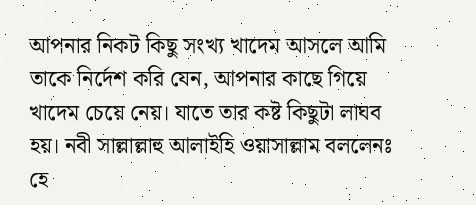আপনার নিকট কিছু সংখ্য খাদেম আসলে আমি তাকে নির্দেশ করি যেন, আপনার কাছে গিয়ে খাদেম চেয়ে নেয়। যাতে তার কষ্ট কিছুটা লাঘব হয়। নবী সাল্লাল্লাহু আলাইহি ওয়াসাল্লাম বললেনঃ হে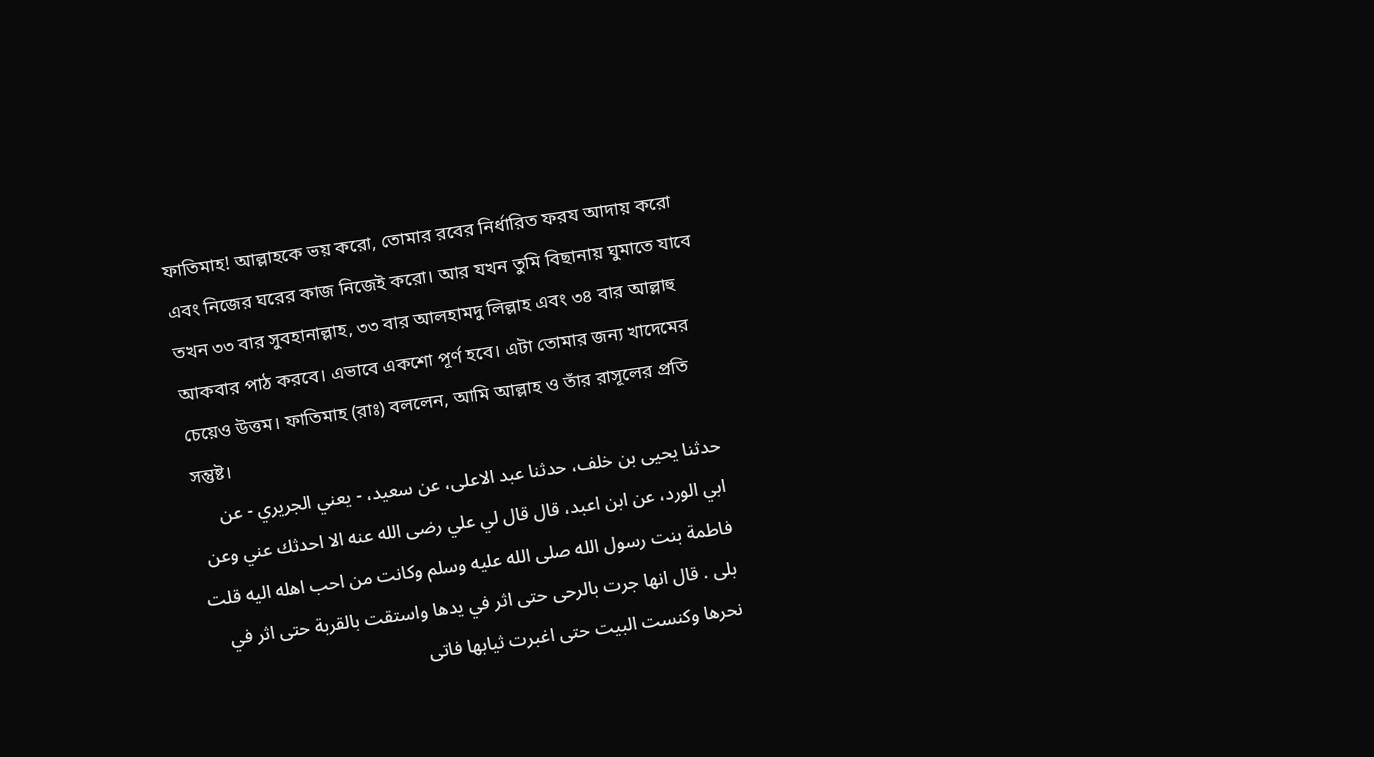ফাতিমাহ! আল্লাহকে ভয় করো, তোমার রবের নির্ধারিত ফরয আদায় করো এবং নিজের ঘরের কাজ নিজেই করো। আর যখন তুমি বিছানায় ঘুমাতে যাবে তখন ৩৩ বার সুবহানাল্লাহ, ৩৩ বার আলহামদু লিল্লাহ এবং ৩৪ বার আল্লাহু আকবার পাঠ করবে। এভাবে একশো পূর্ণ হবে। এটা তোমার জন্য খাদেমের চেয়েও উত্তম। ফাতিমাহ (রাঃ) বললেন, আমি আল্লাহ ও তাঁর রাসূলের প্রতি সন্তুষ্ট।
حدثنا يحيى بن خلف، حدثنا عبد الاعلى، عن سعيد، - يعني الجريري - عن ابي الورد، عن ابن اعبد، قال قال لي علي رضى الله عنه الا احدثك عني وعن فاطمة بنت رسول الله صلى الله عليه وسلم وكانت من احب اهله اليه قلت بلى . قال انها جرت بالرحى حتى اثر في يدها واستقت بالقربة حتى اثر في نحرها وكنست البيت حتى اغبرت ثيابها فاتى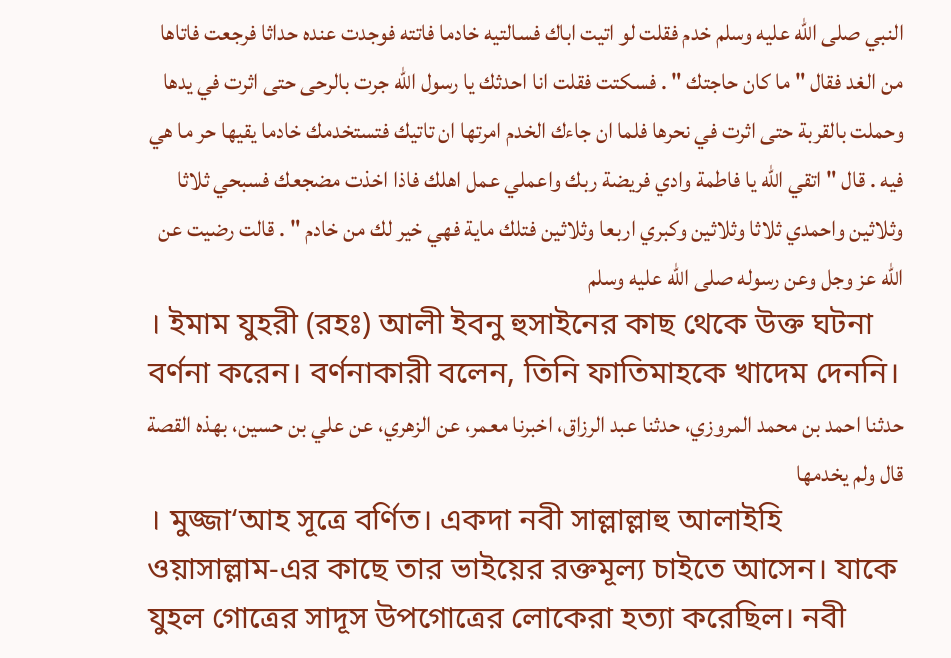النبي صلى الله عليه وسلم خدم فقلت لو اتيت اباك فسالتيه خادما فاتته فوجدت عنده حداثا فرجعت فاتاها من الغد فقال " ما كان حاجتك " . فسكتت فقلت انا احدثك يا رسول الله جرت بالرحى حتى اثرت في يدها وحملت بالقربة حتى اثرت في نحرها فلما ان جاءك الخدم امرتها ان تاتيك فتستخدمك خادما يقيها حر ما هي فيه . قال " اتقي الله يا فاطمة وادي فريضة ربك واعملي عمل اهلك فاذا اخذت مضجعك فسبحي ثلاثا وثلاثين واحمدي ثلاثا وثلاثين وكبري اربعا وثلاثين فتلك ماية فهي خير لك من خادم " . قالت رضيت عن الله عز وجل وعن رسوله صلى الله عليه وسلم
। ইমাম যুহরী (রহঃ) আলী ইবনু হুসাইনের কাছ থেকে উক্ত ঘটনা বর্ণনা করেন। বর্ণনাকারী বলেন, তিনি ফাতিমাহকে খাদেম দেননি।
حدثنا احمد بن محمد المروزي، حدثنا عبد الرزاق، اخبرنا معمر، عن الزهري، عن علي بن حسين، بهذه القصة قال ولم يخدمها
। মুজ্জা‘আহ সূত্রে বর্ণিত। একদা নবী সাল্লাল্লাহু আলাইহি ওয়াসাল্লাম-এর কাছে তার ভাইয়ের রক্তমূল্য চাইতে আসেন। যাকে যুহল গোত্রের সাদূস উপগোত্রের লোকেরা হত্যা করেছিল। নবী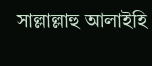সাল্লাল্লাহু আলাইহি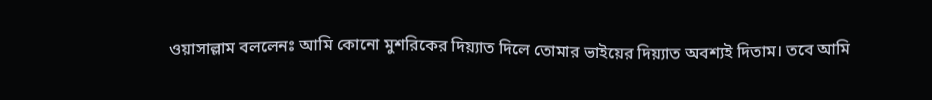ওয়াসাল্লাম বললেনঃ আমি কোনো মুশরিকের দিয়্যাত দিলে তোমার ভাইয়ের দিয়্যাত অবশ্যই দিতাম। তবে আমি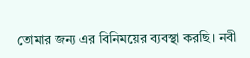তোমার জন্য এর বিনিময়ের ব্যবস্থা করছি। নবী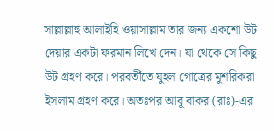সাল্লাল্লাহু আলাইহি ওয়াসাল্লাম তার জন্য একশো উট দেয়ার একটা ফরমান লিখে দেন। যা থেকে সে কিছু উট গ্রহণ করে। পরবর্তীতে যুহল গোত্রের মুশরিকরা ইসলাম গ্রহণ করে। অতঃপর আবূ বাকর (রাঃ)-এর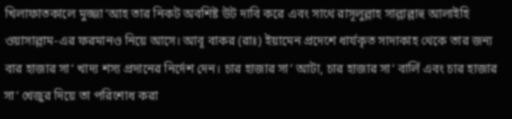খিলাফাতকালে মুজ্জা‘আহ তার নিকট অবশিষ্ট উট দাবি করে এবং সাথে রাসূলুল্লাহ সাল্লাল্লাহু আলাইহি ওয়াসাল্লাম-এর ফরমানও নিয়ে আসে। আবূ বাকর (রাঃ) ইয়ামেন প্রদেশে ধার্যকৃত সাদাকাহ থেকে তার জন্য বার হাজার সা‘ খাদ্য শস্য প্রদানের নির্দেশ দেন। চার হাজার সা‘ আটা, চার হাজার সা‘ বার্লি এবং চার হাজার সা‘ খেজুর দিয়ে তা পরিশোধ করা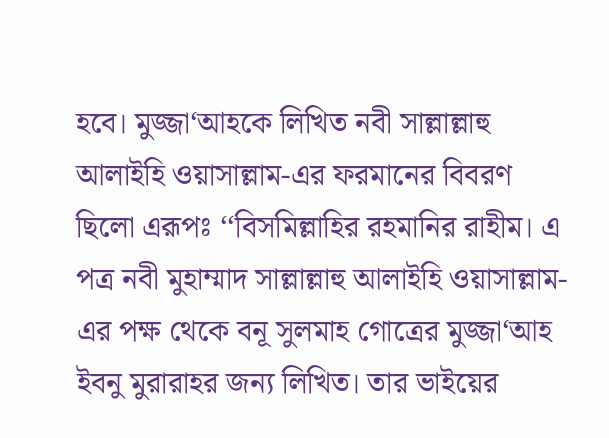হবে। মুজ্জা‘আহকে লিখিত নবী সাল্লাল্লাহু আলাইহি ওয়াসাল্লাম-এর ফরমানের বিবরণ ছিলো এরূপঃ ‘‘বিসমিল্লাহির রহমানির রাহীম। এ পত্র নবী মুহাম্মাদ সাল্লাল্লাহু আলাইহি ওয়াসাল্লাম-এর পক্ষ থেকে বনূ সুলমাহ গোত্রের মুজ্জা‘আহ ইবনু মুরারাহর জন্য লিখিত। তার ভাইয়ের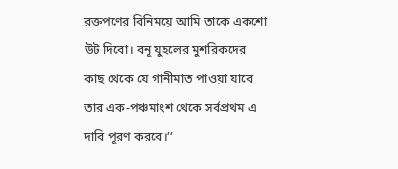রক্তপণের বিনিময়ে আমি তাকে একশো উট দিবো। বনূ যুহলের মুশরিকদের কাছ থেকে যে গানীমাত পাওয়া যাবে তার এক-পঞ্চমাংশ থেকে সর্বপ্রথম এ দাবি পূরণ করবে।’’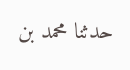حدثنا محمد بن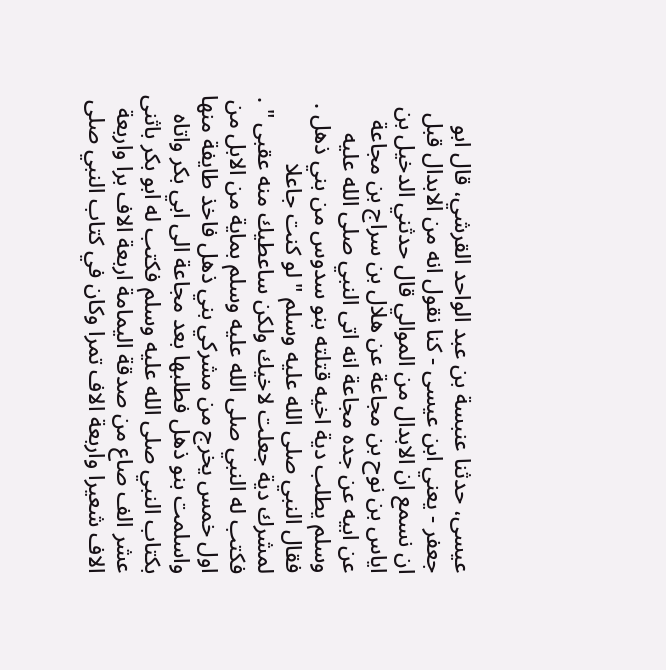عيسى، حدثنا عنبسة بن عبد الواحد القرشي، قال ابو جعفر - يعني ابن عيسى - كنا نقول انه من الابدال قبل ان نسمع ان الابدال من الموالي قال حدثني الدخيل بن اياس بن نوح بن مجاعة عن هلال بن سراج بن مجاعة عن ابيه عن جده مجاعة انه اتى النبي صلى الله عليه وسلم يطلب دية اخيه قتلته بنو سدوس من بني ذهل . فقال النبي صلى الله عليه وسلم " لو كنت جاعلا لمشرك دية جعلت لاخيك ولكن ساعطيك منه عقبى " . فكتب له النبي صلى الله عليه وسلم بماية من الابل من اول خمس يخرج من مشركي بني ذهل فاخذ طايفة منها واسلمت بنو ذهل فطلبها بعد مجاعة الى ابي بكر واتاه بكتاب النبي صلى الله عليه وسلم فكتب له ابو بكر باثنى عشر الف صاع من صدقة اليمامة اربعة الاف برا واربعة الاف شعيرا واربعة الاف تمرا وكان في كتاب النبي صلى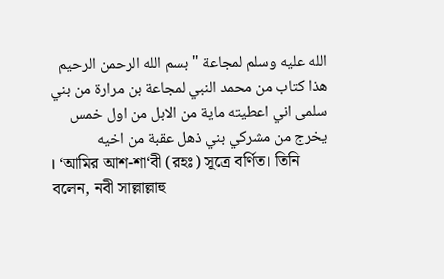الله عليه وسلم لمجاعة " بسم الله الرحمن الرحيم هذا كتاب من محمد النبي لمجاعة بن مرارة من بني سلمى اني اعطيته ماية من الابل من اول خمس يخرج من مشركي بني ذهل عقبة من اخيه
। ‘আমির আশ-শা‘বী (রহঃ) সূত্রে বর্ণিত। তিনি বলেন, নবী সাল্লাল্লাহু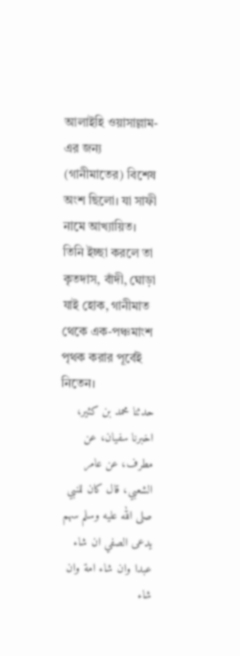আলাইহি ওয়াসাল্লাম-এর জন্য (গানীমাতের) বিশেষ অংশ ছিলো। যা সাফী নামে আখ্যায়িত। তিনি ইচ্ছা করলে তা কৃতদাস, বাঁদী, ঘোড়া যাই হোক, গানীমাত থেকে এক-পঞ্চমাংশ পৃথক করার পূর্বেই নিতেন।
حدثنا محمد بن كثير، اخبرنا سفيان، عن مطرف، عن عامر الشعبي، قال كان للنبي صلى الله عليه وسلم سهم يدعى الصفي ان شاء عبدا وان شاء امة وان شاء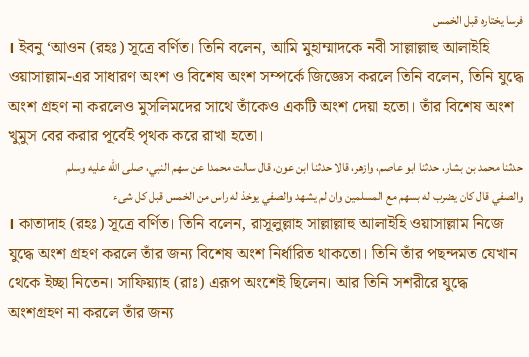فرسا يختاره قبل الخمس
। ইবনু ‘আওন (রহঃ) সূত্রে বর্ণিত। তিনি বলেন, আমি মুহাম্মাদকে নবী সাল্লাল্লাহু আলাইহি ওয়াসাল্লাম-এর সাধারণ অংশ ও বিশেষ অংশ সম্পর্কে জিজ্ঞেস করলে তিনি বলেন, তিনি যুদ্ধে অংশ গ্রহণ না করলেও মুসলিমদের সাথে তাঁকেও একটি অংশ দেয়া হতো। তাঁর বিশেষ অংশ খুমুস বের করার পূর্বেই পৃথক করে রাখা হতো।
حدثنا محمد بن بشار، حدثنا ابو عاصم، وازهر، قالا حدثنا ابن عون، قال سالت محمدا عن سهم النبي، صلى الله عليه وسلم والصفي قال كان يضرب له بسهم مع المسلمين وان لم يشهد والصفي يوخذ له راس من الخمس قبل كل شىء
। কাতাদাহ (রহঃ) সূত্রে বর্ণিত। তিনি বলেন, রাসূলুল্লাহ সাল্লাল্লাহু আলাইহি ওয়াসাল্লাম নিজে যুদ্ধে অংশ গ্রহণ করলে তাঁর জন্য বিশেষ অংশ নির্ধারিত থাকতো। তিনি তাঁর পছন্দমত যেখান থেকে ইচ্ছা নিতেন। সাফিয়্যাহ (রাঃ) এরূপ অংশেই ছিলেন। আর তিনি সশরীরে যুদ্ধে অংশগ্রহণ না করলে তাঁর জন্য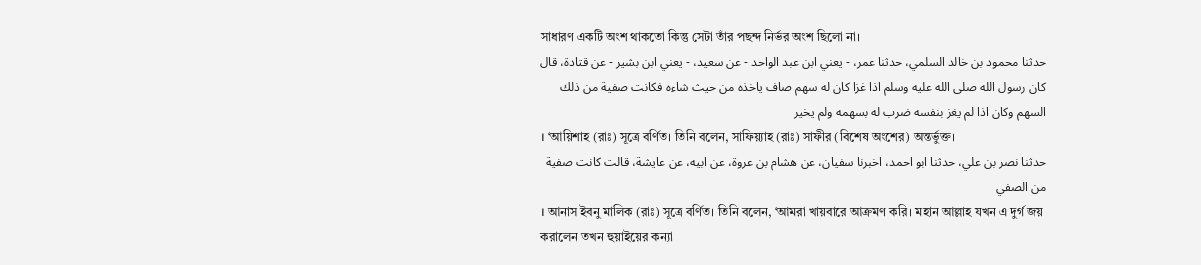সাধারণ একটি অংশ থাকতো কিন্তু সেটা তাঁর পছন্দ নির্ভর অংশ ছিলো না।
حدثنا محمود بن خالد السلمي، حدثنا عمر، - يعني ابن عبد الواحد - عن سعيد، - يعني ابن بشير - عن قتادة، قال كان رسول الله صلى الله عليه وسلم اذا غزا كان له سهم صاف ياخذه من حيث شاءه فكانت صفية من ذلك السهم وكان اذا لم يغز بنفسه ضرب له بسهمه ولم يخير
। ‘আয়িশাহ (রাঃ) সূত্রে বর্ণিত। তিনি বলেন, সাফিয়্যাহ (রাঃ) সাফীর (বিশেষ অংশের) অন্তর্ভুক্ত।
حدثنا نصر بن علي، حدثنا ابو احمد، اخبرنا سفيان، عن هشام بن عروة، عن ابيه، عن عايشة، قالت كانت صفية من الصفي
। আনাস ইবনু মালিক (রাঃ) সূত্রে বর্ণিত। তিনি বলেন, ‘আমরা খায়বারে আক্রমণ করি। মহান আল্লাহ যখন এ দুর্গ জয় করালেন তখন হুয়াইয়ের কন্যা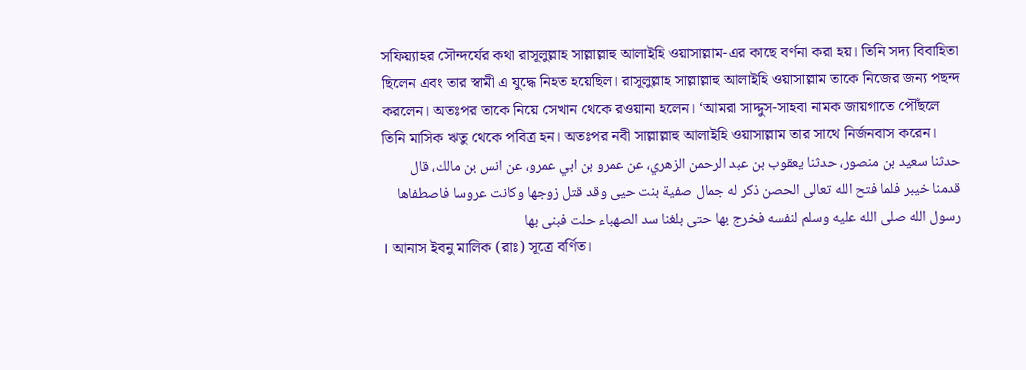সফিয়্যাহর সৌন্দর্যের কথা রাসূলুল্লাহ সাল্লাল্লাহু আলাইহি ওয়াসাল্লাম-এর কাছে বর্ণনা করা হয়। তিনি সদ্য বিবাহিতা ছিলেন এবং তার স্বামী এ যুদ্ধে নিহত হয়েছিল। রাসূলুল্লাহ সাল্লাল্লাহু আলাইহি ওয়াসাল্লাম তাকে নিজের জন্য পছন্দ করলেন। অতঃপর তাকে নিয়ে সেখান থেকে রওয়ানা হলেন। ‘আমরা সাদ্দুস-সাহবা নামক জায়গাতে পৌঁছলে তিনি মাসিক ঋতু থেকে পবিত্র হন। অতঃপর নবী সাল্লাল্লাহু আলাইহি ওয়াসাল্লাম তার সাথে নির্জনবাস করেন।
حدثنا سعيد بن منصور، حدثنا يعقوب بن عبد الرحمن الزهري، عن عمرو بن ابي عمرو، عن انس بن مالك، قال قدمنا خيبر فلما فتح الله تعالى الحصن ذكر له جمال صفية بنت حيى وقد قتل زوجها وكانت عروسا فاصطفاها رسول الله صلى الله عليه وسلم لنفسه فخرج بها حتى بلغنا سد الصهباء حلت فبنى بها
। আনাস ইবনু মালিক (রাঃ) সূত্রে বর্ণিত।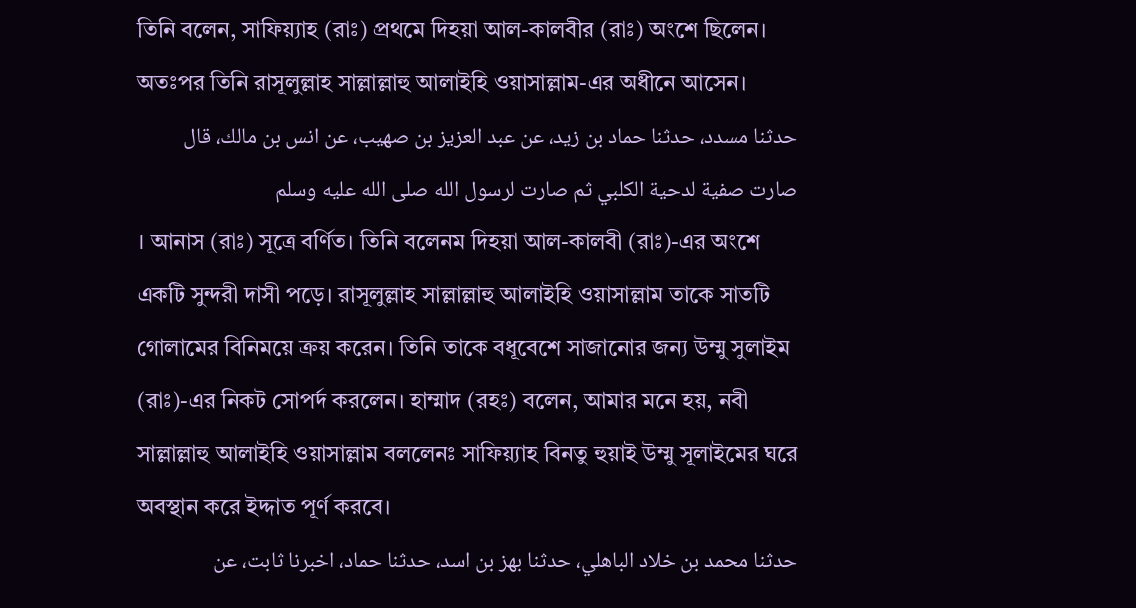তিনি বলেন, সাফিয়্যাহ (রাঃ) প্রথমে দিহয়া আল-কালবীর (রাঃ) অংশে ছিলেন। অতঃপর তিনি রাসূলুল্লাহ সাল্লাল্লাহু আলাইহি ওয়াসাল্লাম-এর অধীনে আসেন।
حدثنا مسدد، حدثنا حماد بن زيد، عن عبد العزيز بن صهيب، عن انس بن مالك، قال صارت صفية لدحية الكلبي ثم صارت لرسول الله صلى الله عليه وسلم
। আনাস (রাঃ) সূত্রে বর্ণিত। তিনি বলেনম দিহয়া আল-কালবী (রাঃ)-এর অংশে একটি সুন্দরী দাসী পড়ে। রাসূলুল্লাহ সাল্লাল্লাহু আলাইহি ওয়াসাল্লাম তাকে সাতটি গোলামের বিনিময়ে ক্রয় করেন। তিনি তাকে বধূবেশে সাজানোর জন্য উম্মু সুলাইম (রাঃ)-এর নিকট সোপর্দ করলেন। হাম্মাদ (রহঃ) বলেন, আমার মনে হয়, নবী সাল্লাল্লাহু আলাইহি ওয়াসাল্লাম বললেনঃ সাফিয়্যাহ বিনতু হুয়াই উম্মু সূলাইমের ঘরে অবস্থান করে ইদ্দাত পূর্ণ করবে।
حدثنا محمد بن خلاد الباهلي، حدثنا بهز بن اسد، حدثنا حماد، اخبرنا ثابت، عن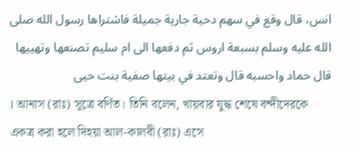انس، قال وقع في سهم دحية جارية جميلة فاشتراها رسول الله صلى الله عليه وسلم بسبعة اروس ثم دفعها الى ام سليم تصنعها وتهييها قال حماد واحسبه قال وتعتد في بيتها صفية بنت حيى
। আনাস (রাঃ) সূত্রে বর্ণিত। তিনি বলেন, খায়বার যুদ্ধ শেষে বন্দীদেরকে একত্র করা হলে দিহয়া আল-কালবী (রাঃ) এসে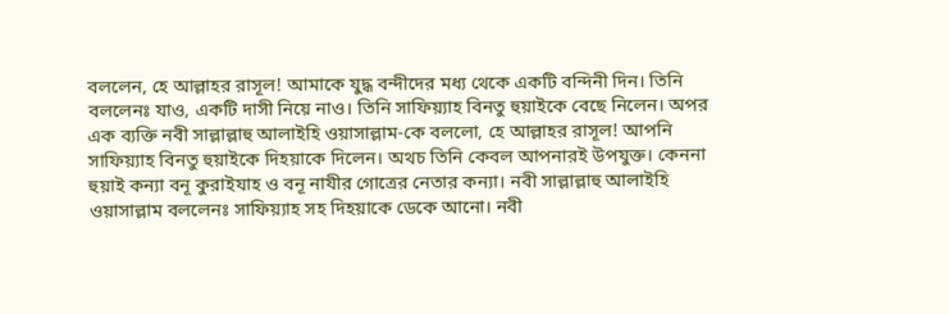বললেন, হে আল্লাহর রাসূল! আমাকে যুদ্ধ বন্দীদের মধ্য থেকে একটি বন্দিনী দিন। তিনি বললেনঃ যাও, একটি দাসী নিয়ে নাও। তিনি সাফিয়্যাহ বিনতু হুয়াইকে বেছে নিলেন। অপর এক ব্যক্তি নবী সাল্লাল্লাহু আলাইহি ওয়াসাল্লাম-কে বললো, হে আল্লাহর রাসূল! আপনি সাফিয়্যাহ বিনতু হুয়াইকে দিহয়াকে দিলেন। অথচ তিনি কেবল আপনারই উপযুক্ত। কেননা হুয়াই কন্যা বনূ কুরাইযাহ ও বনূ নাযীর গোত্রের নেতার কন্যা। নবী সাল্লাল্লাহু আলাইহি ওয়াসাল্লাম বললেনঃ সাফিয়্যাহ সহ দিহয়াকে ডেকে আনো। নবী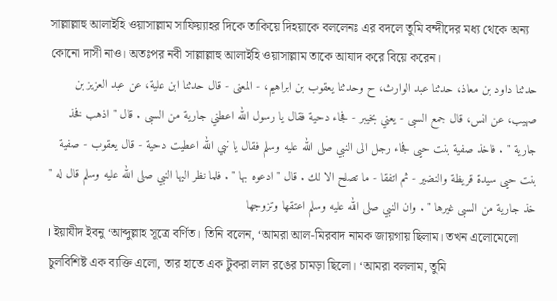সাল্লাল্লাহু আলাইহি ওয়াসাল্লাম সাফিয়্যাহর দিকে তাকিয়ে দিহয়াকে বললেনঃ এর বদলে তুমি বন্দীদের মধ্য থেকে অন্য কোনো দাসী নাও। অতঃপর নবী সাল্লাল্লাহু আলাইহি ওয়াসাল্লাম তাকে আযাদ করে বিয়ে করেন।
حدثنا داود بن معاذ، حدثنا عبد الوارث، ح وحدثنا يعقوب بن ابراهيم، - المعنى - قال حدثنا ابن علية، عن عبد العزيز بن صهيب، عن انس، قال جمع السبى - يعني بخيبر - فجاء دحية فقال يا رسول الله اعطني جارية من السبى . قال " اذهب فخذ جارية " . فاخذ صفية بنت حيى فجاء رجل الى النبي صلى الله عليه وسلم فقال يا نبي الله اعطيت دحية - قال يعقوب - صفية بنت حيى سيدة قريظة والنضير - ثم اتفقا - ما تصلح الا لك . قال " ادعوه بها " . فلما نظر اليها النبي صلى الله عليه وسلم قال له " خذ جارية من السبى غيرها " . وان النبي صلى الله عليه وسلم اعتقها وتزوجها
। ইয়াযীদ ইবনু ‘আব্দুল্লাহ সূত্রে বর্ণিত। তিনি বলেন, ‘আমরা আল-মিরবাদ নামক জায়গায় ছিলাম। তখন এলোমেলো চুলবিশিষ্ট এক ব্যক্তি এলো, তার হাতে এক টুকরা লাল রঙের চামড়া ছিলো। ‘আমরা বললাম, তুমি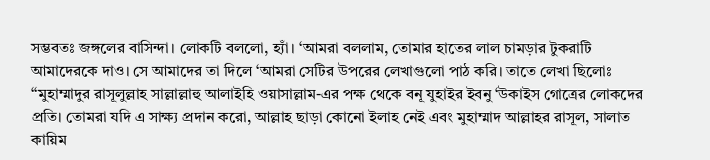সম্ভবতঃ জঙ্গলের বাসিন্দা। লোকটি বললো, হ্যাঁ। ‘আমরা বললাম, তোমার হাতের লাল চামড়ার টুকরাটি আমাদেরকে দাও। সে আমাদের তা দিলে ‘আমরা সেটির উপরের লেখাগুলো পাঠ করি। তাতে লেখা ছিলোঃ ‘‘মুহাম্মাদুর রাসূলুল্লাহ সাল্লাল্লাহু আলাইহি ওয়াসাল্লাম-এর পক্ষ থেকে বনূ যুহাইর ইবনু ‘উকাইস গোত্রের লোকদের প্রতি। তোমরা যদি এ সাক্ষ্য প্রদান করো, আল্লাহ ছাড়া কোনো ইলাহ নেই এবং মুহাম্মাদ আল্লাহর রাসূল, সালাত কায়িম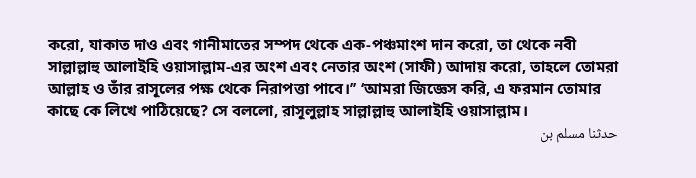করো, যাকাত দাও এবং গানীমাতের সম্পদ থেকে এক-পঞ্চমাংশ দান করো, তা থেকে নবী সাল্লাল্লাহু আলাইহি ওয়াসাল্লাম-এর অংশ এবং নেতার অংশ (সাফী) আদায় করো, তাহলে তোমরা আল্লাহ ও তাঁর রাসূলের পক্ষ থেকে নিরাপত্তা পাবে।’’ ‘আমরা জিজ্ঞেস করি, এ ফরমান তোমার কাছে কে লিখে পাঠিয়েছে? সে বললো, রাসূলুল্লাহ সাল্লাল্লাহু আলাইহি ওয়াসাল্লাম।
حدثنا مسلم بن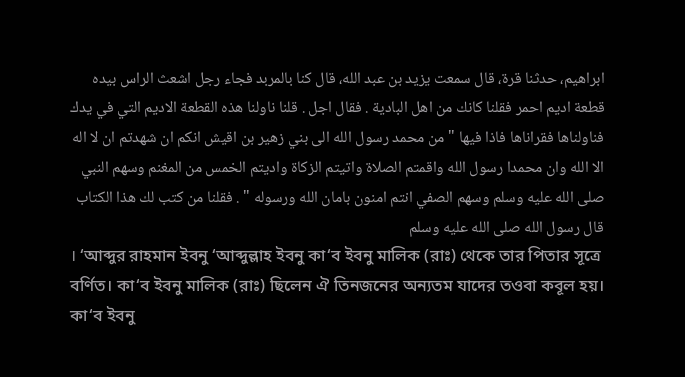ابراهيم، حدثنا قرة، قال سمعت يزيد بن عبد الله، قال كنا بالمربد فجاء رجل اشعث الراس بيده قطعة اديم احمر فقلنا كانك من اهل البادية . فقال اجل . قلنا ناولنا هذه القطعة الاديم التي في يدك فناولناها فقراناها فاذا فيها " من محمد رسول الله الى بني زهير بن اقيش انكم ان شهدتم ان لا اله الا الله وان محمدا رسول الله واقمتم الصلاة واتيتم الزكاة واديتم الخمس من المغنم وسهم النبي صلى الله عليه وسلم وسهم الصفي انتم امنون بامان الله ورسوله " . فقلنا من كتب لك هذا الكتاب قال رسول الله صلى الله عليه وسلم
। ‘আব্দুর রাহমান ইবনু ‘আব্দুল্লাহ ইবনু কা‘ব ইবনু মালিক (রাঃ) থেকে তার পিতার সূত্রে বর্ণিত। কা‘ব ইবনু মালিক (রাঃ) ছিলেন ঐ তিনজনের অন্যতম যাদের তওবা কবূল হয়। কা‘ব ইবনু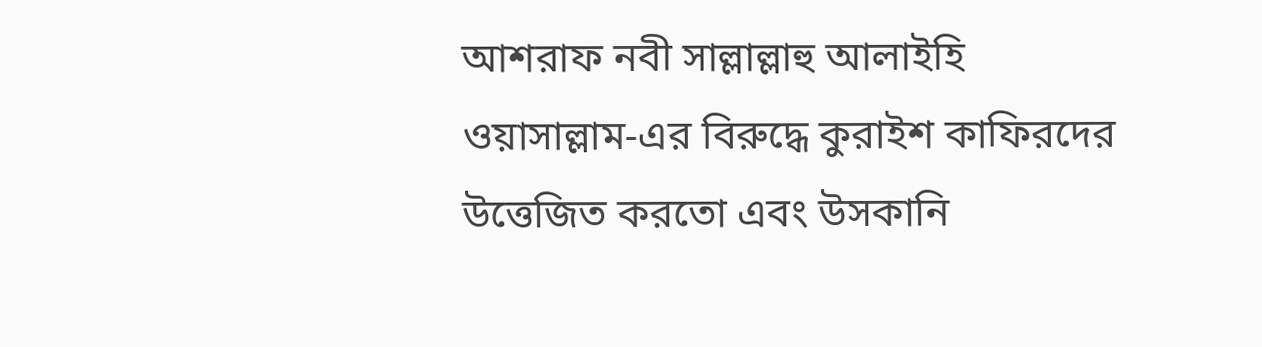আশরাফ নবী সাল্লাল্লাহু আলাইহি ওয়াসাল্লাম-এর বিরুদ্ধে কুরাইশ কাফিরদের উত্তেজিত করতো এবং উসকানি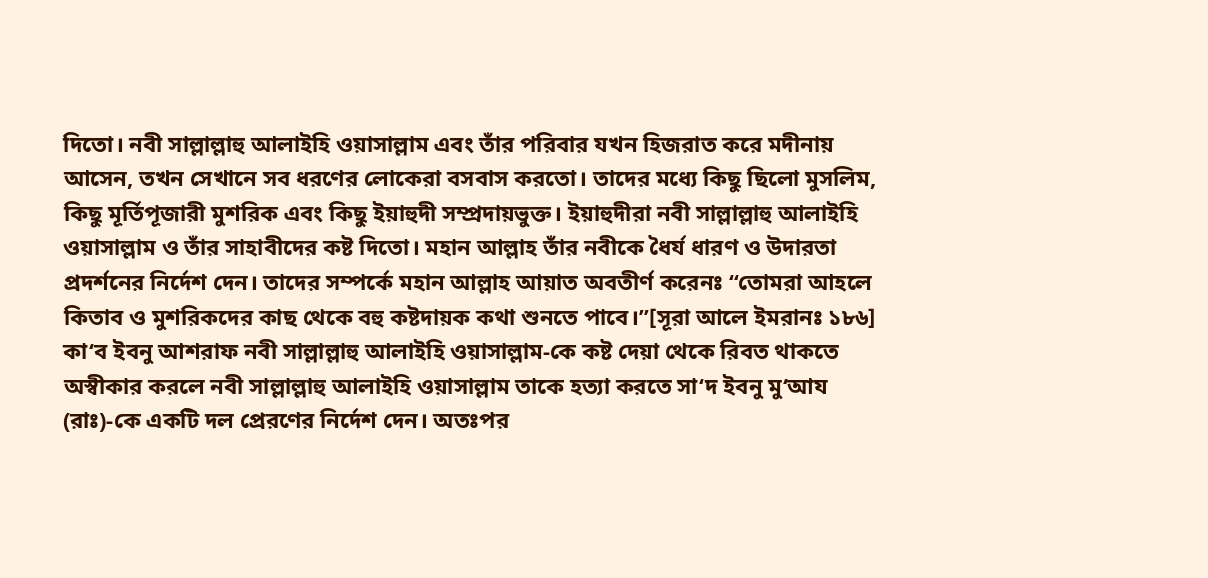দিতো। নবী সাল্লাল্লাহু আলাইহি ওয়াসাল্লাম এবং তাঁর পরিবার যখন হিজরাত করে মদীনায় আসেন, তখন সেখানে সব ধরণের লোকেরা বসবাস করতো। তাদের মধ্যে কিছু ছিলো মুসলিম, কিছু মূর্তিপূজারী মুশরিক এবং কিছু ইয়াহুদী সম্প্রদায়ভুক্ত। ইয়াহুদীরা নবী সাল্লাল্লাহু আলাইহি ওয়াসাল্লাম ও তাঁর সাহাবীদের কষ্ট দিতো। মহান আল্লাহ তাঁর নবীকে ধৈর্য ধারণ ও উদারতা প্রদর্শনের নির্দেশ দেন। তাদের সম্পর্কে মহান আল্লাহ আয়াত অবতীর্ণ করেনঃ ‘‘তোমরা আহলে কিতাব ও মুশরিকদের কাছ থেকে বহু কষ্টদায়ক কথা শুনতে পাবে।’’[সূরা আলে ইমরানঃ ১৮৬] কা‘ব ইবনু আশরাফ নবী সাল্লাল্লাহু আলাইহি ওয়াসাল্লাম-কে কষ্ট দেয়া থেকে রিবত থাকতে অস্বীকার করলে নবী সাল্লাল্লাহু আলাইহি ওয়াসাল্লাম তাকে হত্যা করতে সা‘দ ইবনু মু‘আয (রাঃ)-কে একটি দল প্রেরণের নির্দেশ দেন। অতঃপর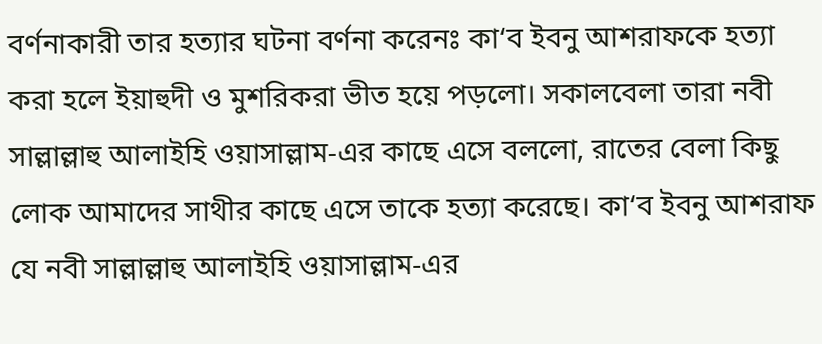বর্ণনাকারী তার হত্যার ঘটনা বর্ণনা করেনঃ কা‘ব ইবনু আশরাফকে হত্যা করা হলে ইয়াহুদী ও মুশরিকরা ভীত হয়ে পড়লো। সকালবেলা তারা নবী সাল্লাল্লাহু আলাইহি ওয়াসাল্লাম-এর কাছে এসে বললো, রাতের বেলা কিছু লোক আমাদের সাথীর কাছে এসে তাকে হত্যা করেছে। কা‘ব ইবনু আশরাফ যে নবী সাল্লাল্লাহু আলাইহি ওয়াসাল্লাম-এর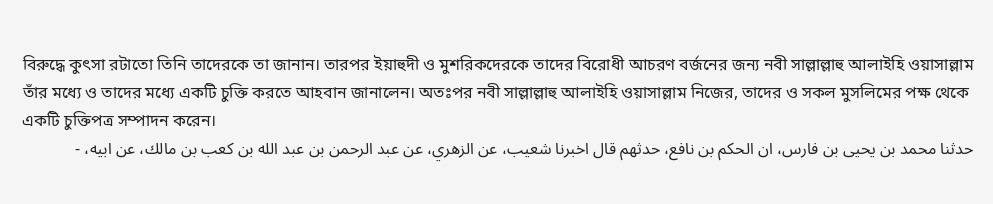বিরুদ্ধে কুৎসা রটাতো তিনি তাদেরকে তা জানান। তারপর ইয়াহুদী ও মুশরিকদেরকে তাদের বিরোধী আচরণ বর্জনের জন্য নবী সাল্লাল্লাহু আলাইহি ওয়াসাল্লাম তাঁর মধ্যে ও তাদের মধ্যে একটি চুক্তি করতে আহবান জানালেন। অতঃপর নবী সাল্লাল্লাহু আলাইহি ওয়াসাল্লাম নিজের, তাদের ও সকল মুসলিমের পক্ষ থেকে একটি চুক্তিপত্র সম্পাদন করেন।
حدثنا محمد بن يحيى بن فارس، ان الحكم بن نافع، حدثهم قال اخبرنا شعيب، عن الزهري، عن عبد الرحمن بن عبد الله بن كعب بن مالك، عن ابيه، -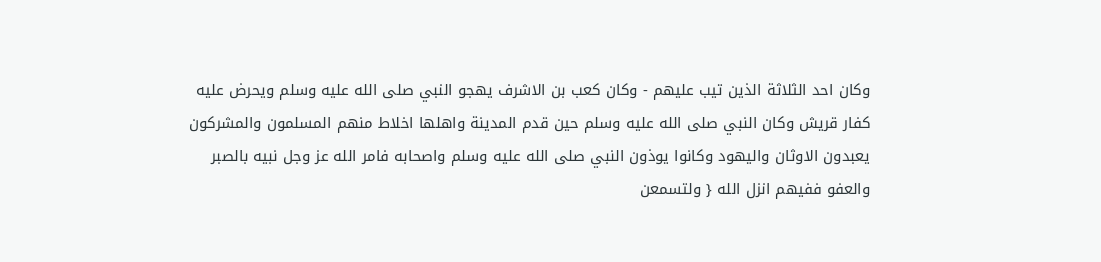وكان احد الثلاثة الذين تيب عليهم - وكان كعب بن الاشرف يهجو النبي صلى الله عليه وسلم ويحرض عليه كفار قريش وكان النبي صلى الله عليه وسلم حين قدم المدينة واهلها اخلاط منهم المسلمون والمشركون يعبدون الاوثان واليهود وكانوا يوذون النبي صلى الله عليه وسلم واصحابه فامر الله عز وجل نبيه بالصبر والعفو ففيهم انزل الله { ولتسمعن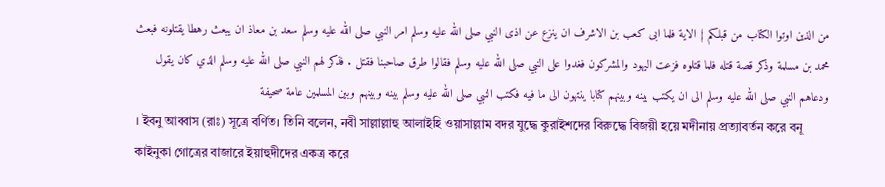من الذين اوتوا الكتاب من قبلكم } الاية فلما ابى كعب بن الاشرف ان ينزع عن اذى النبي صلى الله عليه وسلم امر النبي صلى الله عليه وسلم سعد بن معاذ ان يبعث رهطا يقتلونه فبعث محمد بن مسلمة وذكر قصة قتله فلما قتلوه فزعت اليهود والمشركون فغدوا على النبي صلى الله عليه وسلم فقالوا طرق صاحبنا فقتل . فذكر لهم النبي صلى الله عليه وسلم الذي كان يقول ودعاهم النبي صلى الله عليه وسلم الى ان يكتب بينه وبينهم كتابا ينتهون الى ما فيه فكتب النبي صلى الله عليه وسلم بينه وبينهم وبين المسلمين عامة صحيفة
। ইবনু আব্বাস (রাঃ) সূত্রে বর্ণিত। তিনি বলেন, নবী সাল্লাল্লাহু আলাইহি ওয়াসাল্লাম বদর যুদ্ধে কুরাইশদের বিরুদ্ধে বিজয়ী হয়ে মদীনায় প্রত্যাবর্তন করে বনূ কাইনুকা গোত্রের বাজারে ইয়াহুদীদের একত্র করে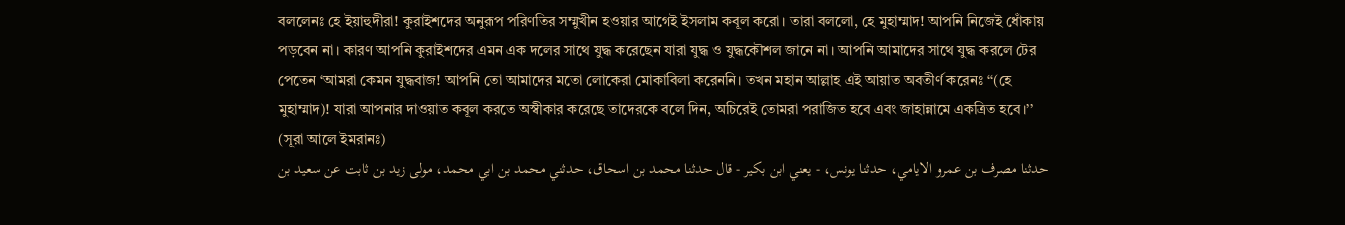বললেনঃ হে ইয়াহুদীরা! কুরাইশদের অনুরূপ পরিণতির সম্মুখীন হওয়ার আগেই ইসলাম কবূল করো। তারা বললো, হে মুহাম্মাদ! আপনি নিজেই ধোঁকায় পড়বেন না। কারণ আপনি কুরাইশদের এমন এক দলের সাথে যুদ্ধ করেছেন যারা যুদ্ধ ও যুদ্ধকৌশল জানে না। আপনি আমাদের সাথে যুদ্ধ করলে টের পেতেন ‘আমরা কেমন যুদ্ধবাজ! আপনি তো আমাদের মতো লোকেরা মোকাবিলা করেননি। তখন মহান আল্লাহ এই আয়াত অবতীর্ণ করেনঃ ‘‘(হে মুহাম্মাদ)! যারা আপনার দাওয়াত কবূল করতে অস্বীকার করেছে তাদেরকে বলে দিন, অচিরেই তোমরা পরাজিত হবে এবং জাহান্নামে একত্রিত হবে।’’ (সূরা আলে ইমরানঃ)
حدثنا مصرف بن عمرو الايامي، حدثنا يونس، - يعني ابن بكير - قال حدثنا محمد بن اسحاق، حدثني محمد بن ابي محمد، مولى زيد بن ثابت عن سعيد بن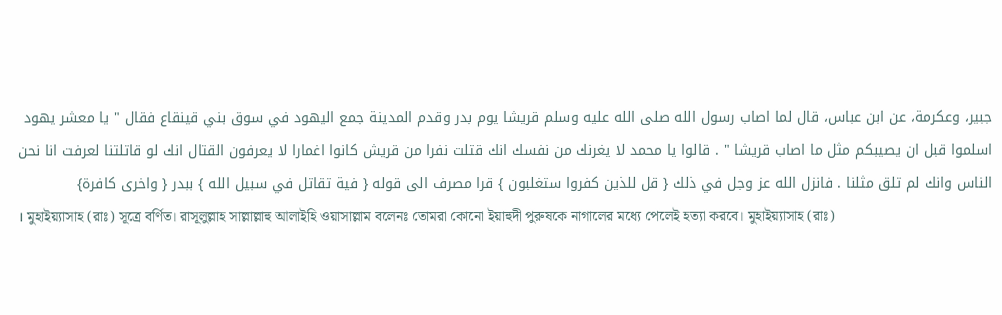جبير، وعكرمة، عن ابن عباس، قال لما اصاب رسول الله صلى الله عليه وسلم قريشا يوم بدر وقدم المدينة جمع اليهود في سوق بني قينقاع فقال " يا معشر يهود اسلموا قبل ان يصيبكم مثل ما اصاب قريشا " . قالوا يا محمد لا يغرنك من نفسك انك قتلت نفرا من قريش كانوا اغمارا لا يعرفون القتال انك لو قاتلتنا لعرفت انا نحن الناس وانك لم تلق مثلنا . فانزل الله عز وجل في ذلك { قل للذين كفروا ستغلبون } قرا مصرف الى قوله { فية تقاتل في سبيل الله } ببدر { واخرى كافرة}
। মুহাইয়্যাসাহ (রাঃ) সূত্রে বর্ণিত। রাসূলুল্লাহ সাল্লাল্লাহু আলাইহি ওয়াসাল্লাম বলেনঃ তোমরা কোনো ইয়াহুদী পুরুষকে নাগালের মধ্যে পেলেই হত্যা করবে। মুহাইয়্যাসাহ (রাঃ)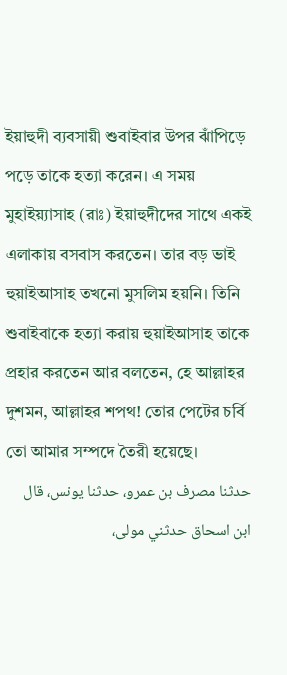ইয়াহুদী ব্যবসায়ী শুবাইবার উপর ঝাঁপিড়ে পড়ে তাকে হত্যা করেন। এ সময় মুহাইয়্যাসাহ (রাঃ) ইয়াহুদীদের সাথে একই এলাকায় বসবাস করতেন। তার বড় ভাই হুয়াইআসাহ তখনো মুসলিম হয়নি। তিনি শুবাইবাকে হত্যা করায় হুয়াইআসাহ তাকে প্রহার করতেন আর বলতেন, হে আল্লাহর দুশমন, আল্লাহর শপথ! তোর পেটের চর্বি তো আমার সম্পদে তৈরী হয়েছে।
حدثنا مصرف بن عمرو، حدثنا يونس، قال ابن اسحاق حدثني مولى،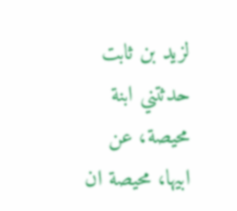لزيد بن ثابت حدثتني ابنة محيصة، عن ابيها، محيصة ان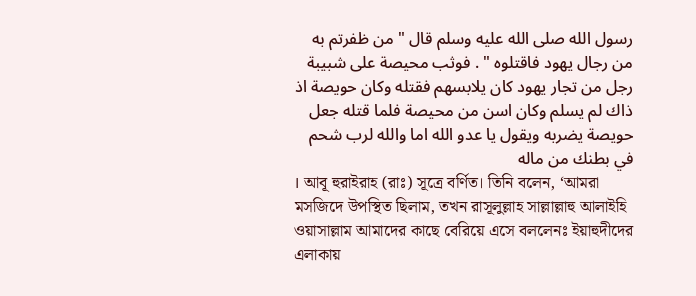رسول الله صلى الله عليه وسلم قال " من ظفرتم به من رجال يهود فاقتلوه " . فوثب محيصة على شبيبة رجل من تجار يهود كان يلابسهم فقتله وكان حويصة اذ ذاك لم يسلم وكان اسن من محيصة فلما قتله جعل حويصة يضربه ويقول يا عدو الله اما والله لرب شحم في بطنك من ماله
। আবূ হুরাইরাহ (রাঃ) সূত্রে বর্ণিত। তিনি বলেন, ‘আমরা মসজিদে উপস্থিত ছিলাম, তখন রাসূলুল্লাহ সাল্লাল্লাহু আলাইহি ওয়াসাল্লাম আমাদের কাছে বেরিয়ে এসে বললেনঃ ইয়াহুদীদের এলাকায়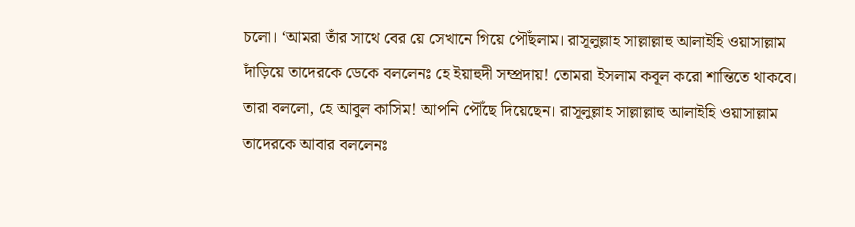চলো। ‘আমরা তাঁর সাথে বের য়ে সেখানে গিয়ে পৌঁছলাম। রাসূলুল্লাহ সাল্লাল্লাহু আলাইহি ওয়াসাল্লাম দাঁড়িয়ে তাদেরকে ডেকে বললেনঃ হে ইয়াহুদী সম্প্রদায়! তোমরা ইসলাম কবূল করো শান্তিতে থাকবে। তারা বললো, হে আবুল কাসিম! আপনি পৌঁছে দিয়েছেন। রাসূলুল্লাহ সাল্লাল্লাহু আলাইহি ওয়াসাল্লাম তাদেরকে আবার বললেনঃ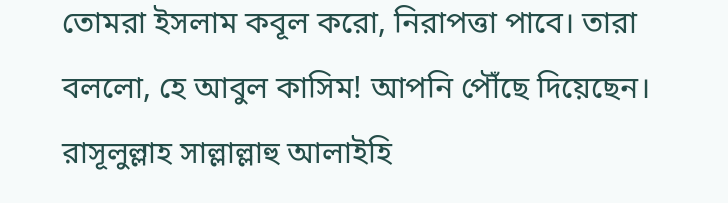তোমরা ইসলাম কবূল করো, নিরাপত্তা পাবে। তারা বললো, হে আবুল কাসিম! আপনি পৌঁছে দিয়েছেন। রাসূলুল্লাহ সাল্লাল্লাহু আলাইহি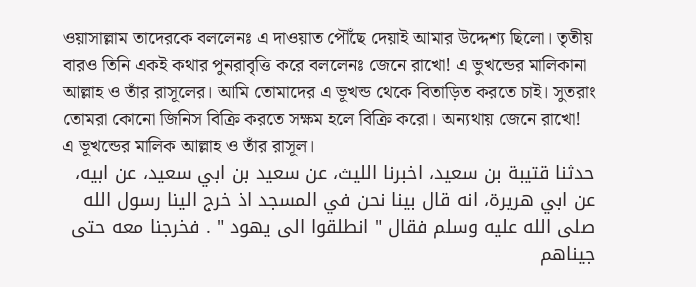ওয়াসাল্লাম তাদেরকে বললেনঃ এ দাওয়াত পৌঁছে দেয়াই আমার উদ্দেশ্য ছিলো। তৃতীয় বারও তিনি একই কথার পুনরাবৃত্তি করে বললেনঃ জেনে রাখো! এ ভুখন্ডের মালিকানা আল্লাহ ও তাঁর রাসূলের। আমি তোমাদের এ ভূখন্ড থেকে বিতাড়িত করতে চাই। সুতরাং তোমরা কোনো জিনিস বিক্রি করতে সক্ষম হলে বিক্রি করো। অন্যথায় জেনে রাখো! এ ভূখন্ডের মালিক আল্লাহ ও তাঁর রাসূল।
حدثنا قتيبة بن سعيد، اخبرنا الليث، عن سعيد بن ابي سعيد، عن ابيه، عن ابي هريرة، انه قال بينا نحن في المسجد اذ خرج الينا رسول الله صلى الله عليه وسلم فقال " انطلقوا الى يهود " . فخرجنا معه حتى جيناهم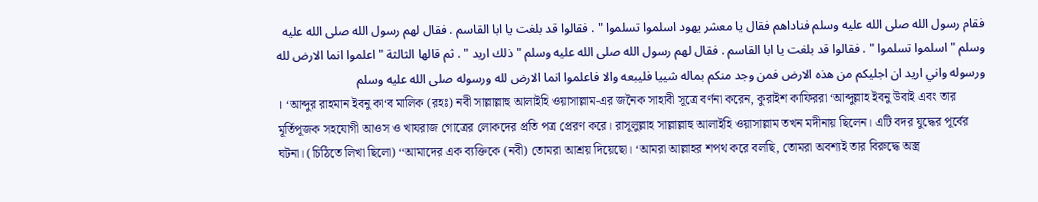فقام رسول الله صلى الله عليه وسلم فناداهم فقال يا معشر يهود اسلموا تسلموا " . فقالوا قد بلغت يا ابا القاسم . فقال لهم رسول الله صلى الله عليه وسلم " اسلموا تسلموا " . فقالوا قد بلغت يا ابا القاسم . فقال لهم رسول الله صلى الله عليه وسلم " ذلك اريد " . ثم قالها الثالثة " اعلموا انما الارض لله ورسوله واني اريد ان اجليكم من هذه الارض فمن وجد منكم بماله شييا فليبعه والا فاعلموا انما الارض لله ورسوله صلى الله عليه وسلم
। ‘আব্দুর রাহমান ইবনু কা‘ব মালিক (রহঃ) নবী সাল্লাল্লাহু আলাইহি ওয়াসাল্লাম-এর জনৈক সাহাবী সূত্রে বর্ণনা করেন, কুরাইশ কাফিররা ‘আব্দুল্লাহ ইবনু উবাই এবং তার মূর্তিপূজক সহযোগী আওস ও খাযরাজ গোত্রের লোকদের প্রতি পত্র প্রেরণ করে। রাসূলুল্লাহ সাল্লাল্লাহু আলাইহি ওয়াসাল্লাম তখন মদীনায় ছিলেন। এটি বদর যুদ্ধের পূর্বের ঘটনা। (চিঠিতে লিখা ছিলো) ‘‘আমাদের এক ব্যক্তিকে (নবী) তোমরা আশ্রয় দিয়েছো। ‘আমরা আল্লাহর শপথ করে বলছি, তোমরা অবশ্যই তার বিরুদ্ধে অস্ত্র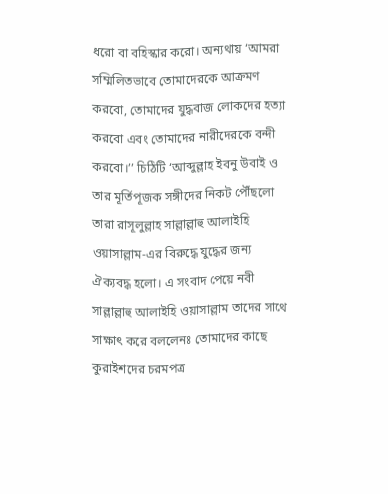ধরো বা বহিস্কার করো। অন্যথায় ‘আমরা সম্মিলিতভাবে তোমাদেরকে আক্রমণ করবো, তোমাদের যুদ্ধবাজ লোকদের হত্যা করবো এবং তোমাদের নারীদেরকে বন্দী করবো।’’ চিঠিটি ‘আব্দুল্লাহ ইবনু উবাই ও তার মূর্তিপূজক সঙ্গীদের নিকট পৌঁছলো তারা রাসূলুল্লাহ সাল্লাল্লাহু আলাইহি ওয়াসাল্লাম-এর বিরুদ্ধে যুদ্ধের জন্য ঐক্যবদ্ধ হলো। এ সংবাদ পেয়ে নবী সাল্লাল্লাহু আলাইহি ওয়াসাল্লাম তাদের সাথে সাক্ষাৎ করে বললেনঃ তোমাদের কাছে কুরাইশদের চরমপত্র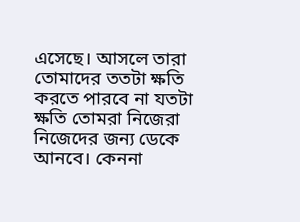এসেছে। আসলে তারা তোমাদের ততটা ক্ষতি করতে পারবে না যতটা ক্ষতি তোমরা নিজেরা নিজেদের জন্য ডেকে আনবে। কেননা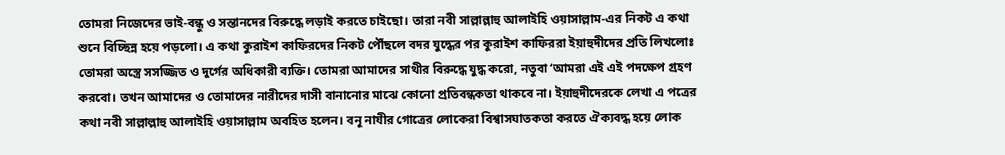তোমরা নিজেদের ভাই-বন্ধু ও সন্তানদের বিরুদ্ধে লড়াই করতে চাইছো। তারা নবী সাল্লাল্লাহু আলাইহি ওয়াসাল্লাম-এর নিকট এ কথা শুনে বিচ্ছিন্ন হয়ে পড়লো। এ কথা কুরাইশ কাফিরদের নিকট পৌঁছলে বদর যুদ্ধের পর কুরাইশ কাফিররা ইয়াহুদীদের প্রতি লিখলোঃ তোমরা অস্ত্রে সসজ্জিত ও দুর্গের অধিকারী ব্যক্তি। তোমরা আমাদের সাথীর বিরুদ্ধে যুদ্ধ করো, নতুবা ‘আমরা এই এই পদক্ষেপ গ্রহণ করবো। তখন আমাদের ও তোমাদের নারীদের দাসী বানানোর মাঝে কোনো প্রতিবন্ধকতা থাকবে না। ইয়াহুদীদেরকে লেখা এ পত্রের কথা নবী সাল্লাল্লাহু আলাইহি ওয়াসাল্লাম অবহিত হলেন। বনূ নাযীর গোত্রের লোকেরা বিশ্বাসঘাতকতা করতে ঐক্যবদ্ধ হয়ে লোক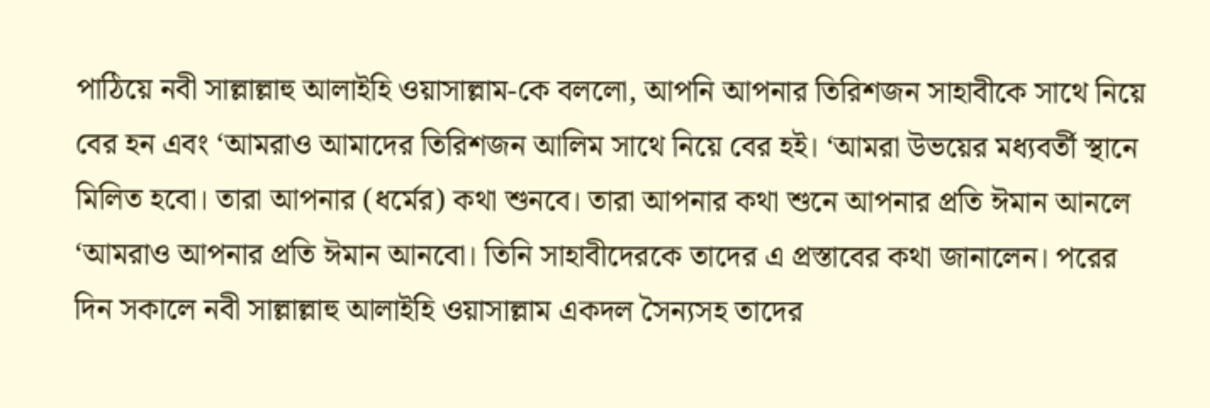পাঠিয়ে নবী সাল্লাল্লাহু আলাইহি ওয়াসাল্লাম-কে বললো, আপনি আপনার তিরিশজন সাহাবীকে সাথে নিয়ে বের হন এবং ‘আমরাও আমাদের তিরিশজন আলিম সাথে নিয়ে বের হই। ‘আমরা উভয়ের মধ্যবর্তী স্থানে মিলিত হবো। তারা আপনার (ধর্মের) কথা শুনবে। তারা আপনার কথা শুনে আপনার প্রতি ঈমান আনলে ‘আমরাও আপনার প্রতি ঈমান আনবো। তিনি সাহাবীদেরকে তাদের এ প্রস্তাবের কথা জানালেন। পরের দিন সকালে নবী সাল্লাল্লাহু আলাইহি ওয়াসাল্লাম একদল সৈন্যসহ তাদের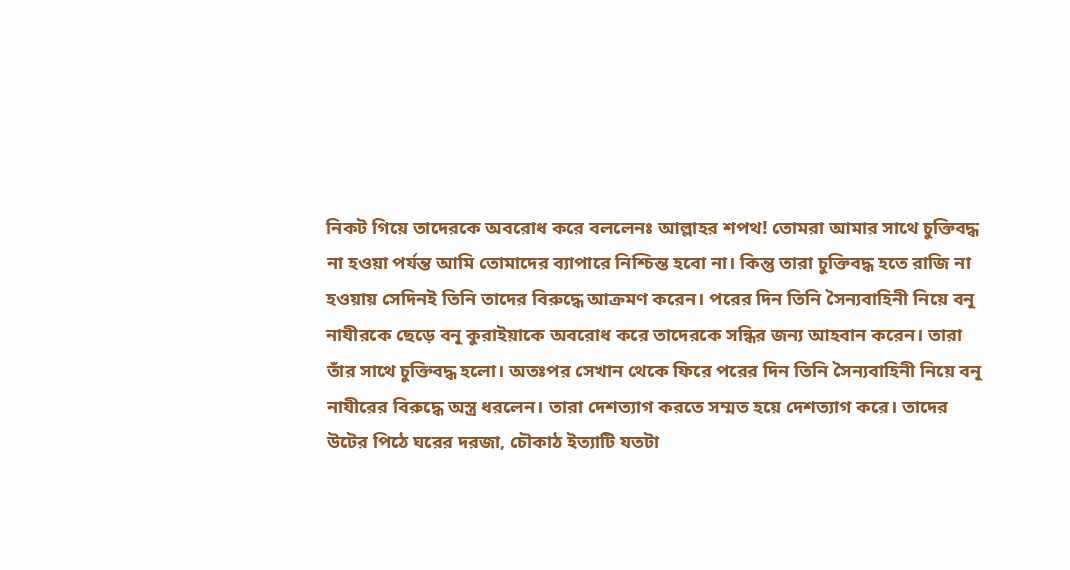নিকট গিয়ে তাদেরকে অবরোধ করে বললেনঃ আল্লাহর শপথ! তোমরা আমার সাথে চুক্তিবদ্ধ না হওয়া পর্যন্ত আমি তোমাদের ব্যাপারে নিশ্চিন্ত হবো না। কিন্তু তারা চুক্তিবদ্ধ হতে রাজি না হওয়ায় সেদিনই তিনি তাদের বিরুদ্ধে আক্রমণ করেন। পরের দিন তিনি সৈন্যবাহিনী নিয়ে বনূ নাযীরকে ছেড়ে বনূ কুরাইয়াকে অবরোধ করে তাদেরকে সন্ধির জন্য আহবান করেন। তারা তাঁর সাথে চুক্তিবদ্ধ হলো। অতঃপর সেখান থেকে ফিরে পরের দিন তিনি সৈন্যবাহিনী নিয়ে বনূ নাযীরের বিরুদ্ধে অস্ত্র ধরলেন। তারা দেশত্যাগ করতে সম্মত হয়ে দেশত্যাগ করে। তাদের উটের পিঠে ঘরের দরজা, চৌকাঠ ইত্যাটি যতটা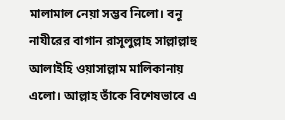মালামাল নেয়া সম্ভব নিলো। বনূ নাযীরের বাগান রাসূলুল্লাহ সাল্লাল্লাহু আলাইহি ওয়াসাল্লাম মালিকানায় এলো। আল্লাহ তাঁকে বিশেষভাবে এ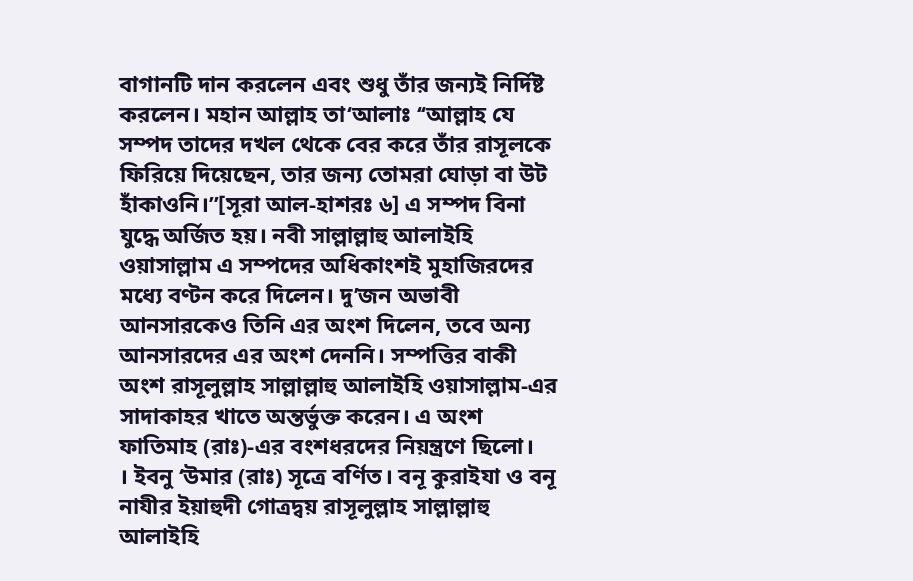বাগানটি দান করলেন এবং শুধু তাঁর জন্যই নির্দিষ্ট করলেন। মহান আল্লাহ তা‘আলাঃ ‘‘আল্লাহ যে সম্পদ তাদের দখল থেকে বের করে তাঁর রাসূলকে ফিরিয়ে দিয়েছেন, তার জন্য তোমরা ঘোড়া বা উট হাঁকাওনি।’’[সূরা আল-হাশরঃ ৬] এ সম্পদ বিনা যুদ্ধে অর্জিত হয়। নবী সাল্লাল্লাহু আলাইহি ওয়াসাল্লাম এ সম্পদের অধিকাংশই মুহাজিরদের মধ্যে বণ্টন করে দিলেন। দু’জন অভাবী আনসারকেও তিনি এর অংশ দিলেন, তবে অন্য আনসারদের এর অংশ দেননি। সম্পত্তির বাকী অংশ রাসূলুল্লাহ সাল্লাল্লাহু আলাইহি ওয়াসাল্লাম-এর সাদাকাহর খাতে অন্তর্ভুক্ত করেন। এ অংশ ফাতিমাহ (রাঃ)-এর বংশধরদের নিয়ন্ত্রণে ছিলো।
। ইবনু ‘উমার (রাঃ) সূত্রে বর্ণিত। বনূ কুরাইযা ও বনূ নাযীর ইয়াহুদী গোত্রদ্বয় রাসূলুল্লাহ সাল্লাল্লাহু আলাইহি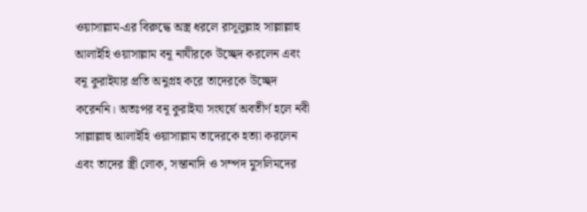ওয়াসাল্লাম-এর বিরুদ্ধে অস্ত্র ধরলে রাসূলুল্লাহ সাল্লাল্লাহু আলাইহি ওয়াসাল্লাম বনূ নাযীরকে উচ্ছেদ করলেন এবং বনূ কুরাইযার প্রতি অনুগ্রহ করে তাদেরকে উচ্ছেদ করেননি। অতঃপর বনূ কুরাইযা সংঘর্ষে অবতীর্ণ হলে নবী সাল্লাল্লাহু আলাইহি ওয়াসাল্লাম তাদেরকে হত্যা করলেন এবং তাদের স্ত্রী লোক, সন্তানাদি ও সম্পদ মুসলিমদের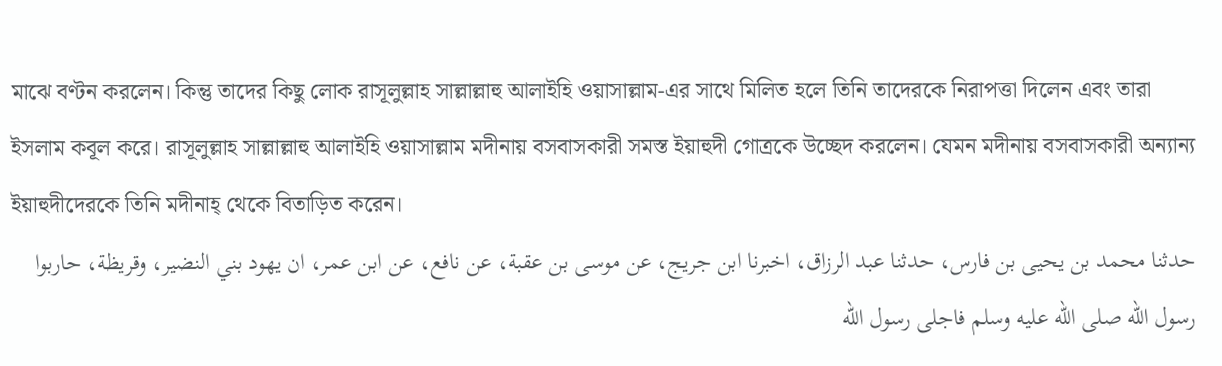মাঝে বণ্টন করলেন। কিন্তু তাদের কিছু লোক রাসূলুল্লাহ সাল্লাল্লাহু আলাইহি ওয়াসাল্লাম-এর সাথে মিলিত হলে তিনি তাদেরকে নিরাপত্তা দিলেন এবং তারা ইসলাম কবূল করে। রাসূলুল্লাহ সাল্লাল্লাহু আলাইহি ওয়াসাল্লাম মদীনায় বসবাসকারী সমস্ত ইয়াহুদী গোত্রকে উচ্ছেদ করলেন। যেমন মদীনায় বসবাসকারী অন্যান্য ইয়াহুদীদেরকে তিনি মদীনাহ্ থেকে বিতাড়িত করেন।
حدثنا محمد بن يحيى بن فارس، حدثنا عبد الرزاق، اخبرنا ابن جريج، عن موسى بن عقبة، عن نافع، عن ابن عمر، ان يهود بني النضير، وقريظة، حاربوا رسول الله صلى الله عليه وسلم فاجلى رسول الله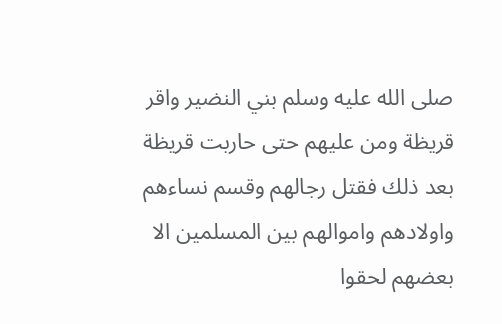صلى الله عليه وسلم بني النضير واقر قريظة ومن عليهم حتى حاربت قريظة بعد ذلك فقتل رجالهم وقسم نساءهم واولادهم واموالهم بين المسلمين الا بعضهم لحقوا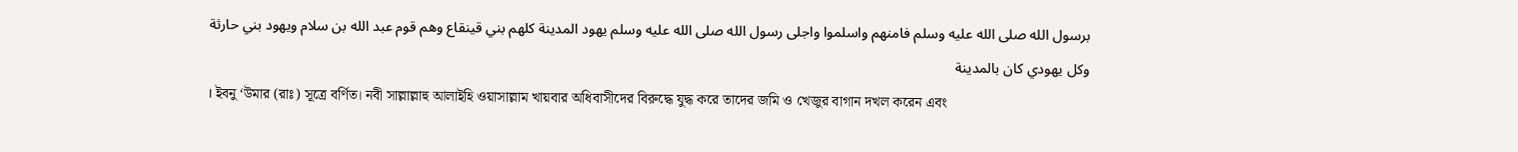برسول الله صلى الله عليه وسلم فامنهم واسلموا واجلى رسول الله صلى الله عليه وسلم يهود المدينة كلهم بني قينقاع وهم قوم عبد الله بن سلام ويهود بني حارثة وكل يهودي كان بالمدينة
। ইবনু ‘উমার (রাঃ) সূত্রে বর্ণিত। নবী সাল্লাল্লাহু আলাইহি ওয়াসাল্লাম খায়বার অধিবাসীদের বিরুদ্ধে যুদ্ধ করে তাদের জমি ও খেজুর বাগান দখল করেন এবং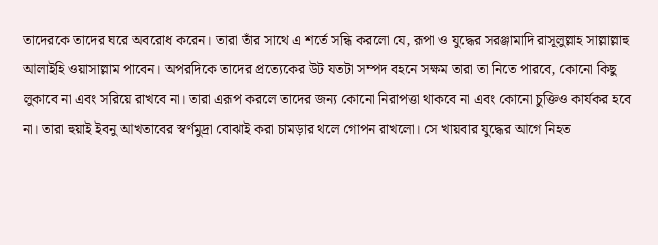তাদেরকে তাদের ঘরে অবরোধ করেন। তারা তাঁর সাথে এ শর্তে সন্ধি করলো যে, রূপা ও যুদ্ধের সরঞ্জামাদি রাসূলুল্লাহ সাল্লাল্লাহু আলাইহি ওয়াসাল্লাম পাবেন। অপরদিকে তাদের প্রত্যেকের উট যতটা সম্পদ বহনে সক্ষম তারা তা নিতে পারবে, কোনো কিছু লুকাবে না এবং সরিয়ে রাখবে না। তারা এরূপ করলে তাদের জন্য কোনো নিরাপত্তা থাকবে না এবং কোনো চুক্তিও কার্যকর হবে না। তারা হুয়াই ইবনু আখতাবের স্বর্ণমুদ্রা বোঝাই করা চামড়ার থলে গোপন রাখলো। সে খায়বার যুদ্ধের আগে নিহত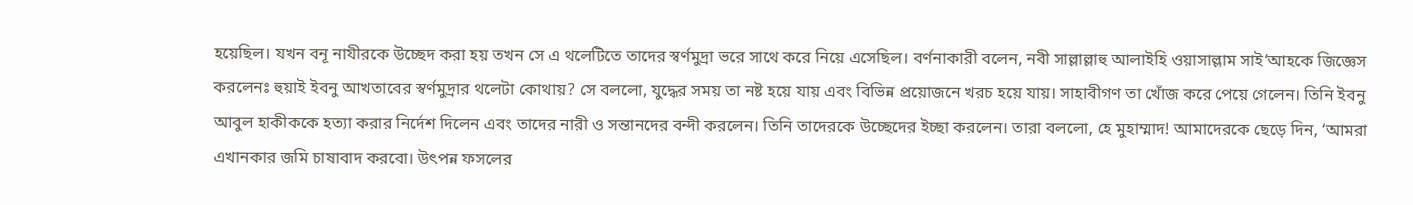হয়েছিল। যখন বনূ নাযীরকে উচ্ছেদ করা হয় তখন সে এ থলেটিতে তাদের স্বর্ণমুদ্রা ভরে সাথে করে নিয়ে এসেছিল। বর্ণনাকারী বলেন, নবী সাল্লাল্লাহু আলাইহি ওয়াসাল্লাম সাই‘আহকে জিজ্ঞেস করলেনঃ হুয়াই ইবনু আখতাবের স্বর্ণমুদ্রার থলেটা কোথায়? সে বললো, যুদ্ধের সময় তা নষ্ট হয়ে যায় এবং বিভিন্ন প্রয়োজনে খরচ হয়ে যায়। সাহাবীগণ তা খোঁজ করে পেয়ে গেলেন। তিনি ইবনু আবুল হাকীককে হত্যা করার নির্দেশ দিলেন এবং তাদের নারী ও সন্তানদের বন্দী করলেন। তিনি তাদেরকে উচ্ছেদের ইচ্ছা করলেন। তারা বললো, হে মুহাম্মাদ! আমাদেরকে ছেড়ে দিন, ‘আমরা এখানকার জমি চাষাবাদ করবো। উৎপন্ন ফসলের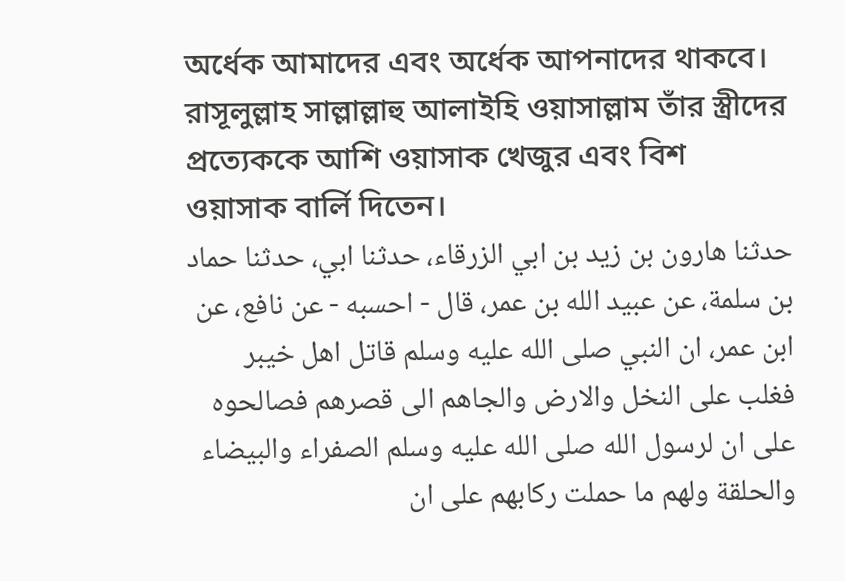অর্ধেক আমাদের এবং অর্ধেক আপনাদের থাকবে। রাসূলুল্লাহ সাল্লাল্লাহু আলাইহি ওয়াসাল্লাম তাঁর স্ত্রীদের প্রত্যেককে আশি ওয়াসাক খেজুর এবং বিশ ওয়াসাক বার্লি দিতেন।
حدثنا هارون بن زيد بن ابي الزرقاء، حدثنا ابي، حدثنا حماد بن سلمة، عن عبيد الله بن عمر، قال - احسبه - عن نافع، عن ابن عمر، ان النبي صلى الله عليه وسلم قاتل اهل خيبر فغلب على النخل والارض والجاهم الى قصرهم فصالحوه على ان لرسول الله صلى الله عليه وسلم الصفراء والبيضاء والحلقة ولهم ما حملت ركابهم على ان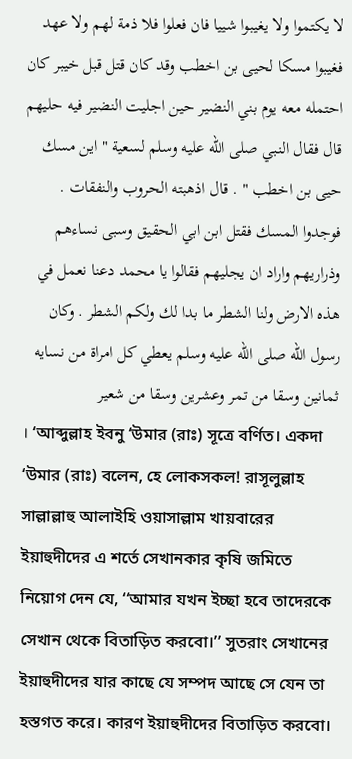لا يكتموا ولا يغيبوا شييا فان فعلوا فلا ذمة لهم ولا عهد فغيبوا مسكا لحيى بن اخطب وقد كان قتل قبل خيبر كان احتمله معه يوم بني النضير حين اجليت النضير فيه حليهم قال فقال النبي صلى الله عليه وسلم لسعية " اين مسك حيى بن اخطب " . قال اذهبته الحروب والنفقات . فوجدوا المسك فقتل ابن ابي الحقيق وسبى نساءهم وذراريهم واراد ان يجليهم فقالوا يا محمد دعنا نعمل في هذه الارض ولنا الشطر ما بدا لك ولكم الشطر . وكان رسول الله صلى الله عليه وسلم يعطي كل امراة من نسايه ثمانين وسقا من تمر وعشرين وسقا من شعير
। ‘আব্দুল্লাহ ইবনু ‘উমার (রাঃ) সূত্রে বর্ণিত। একদা ‘উমার (রাঃ) বলেন, হে লোকসকল! রাসূলুল্লাহ সাল্লাল্লাহু আলাইহি ওয়াসাল্লাম খায়বারের ইয়াহুদীদের এ শর্তে সেখানকার কৃষি জমিতে নিয়োগ দেন যে, ‘‘আমার যখন ইচ্ছা হবে তাদেরকে সেখান থেকে বিতাড়িত করবো।’’ সুতরাং সেখানের ইয়াহুদীদের যার কাছে যে সম্পদ আছে সে যেন তা হস্তগত করে। কারণ ইয়াহুদীদের বিতাড়িত করবো।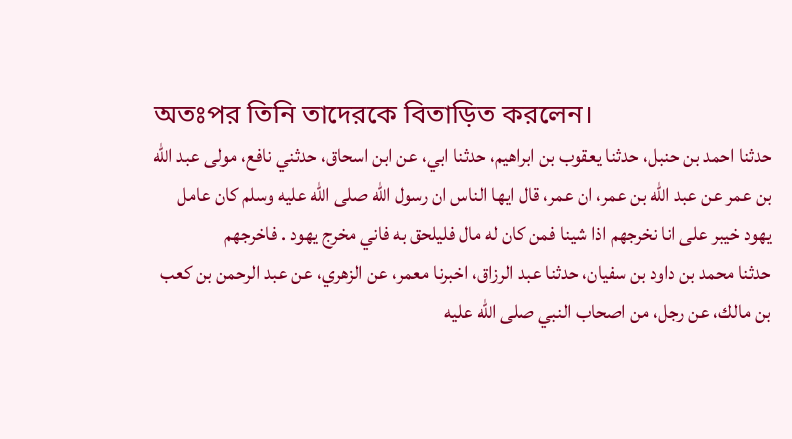অতঃপর তিনি তাদেরকে বিতাড়িত করলেন।
حدثنا احمد بن حنبل، حدثنا يعقوب بن ابراهيم، حدثنا ابي، عن ابن اسحاق، حدثني نافع، مولى عبد الله بن عمر عن عبد الله بن عمر، ان عمر، قال ايها الناس ان رسول الله صلى الله عليه وسلم كان عامل يهود خيبر على انا نخرجهم اذا شينا فمن كان له مال فليلحق به فاني مخرج يهود . فاخرجهم
حدثنا محمد بن داود بن سفيان، حدثنا عبد الرزاق، اخبرنا معمر، عن الزهري، عن عبد الرحمن بن كعب بن مالك، عن رجل، من اصحاب النبي صلى الله عليه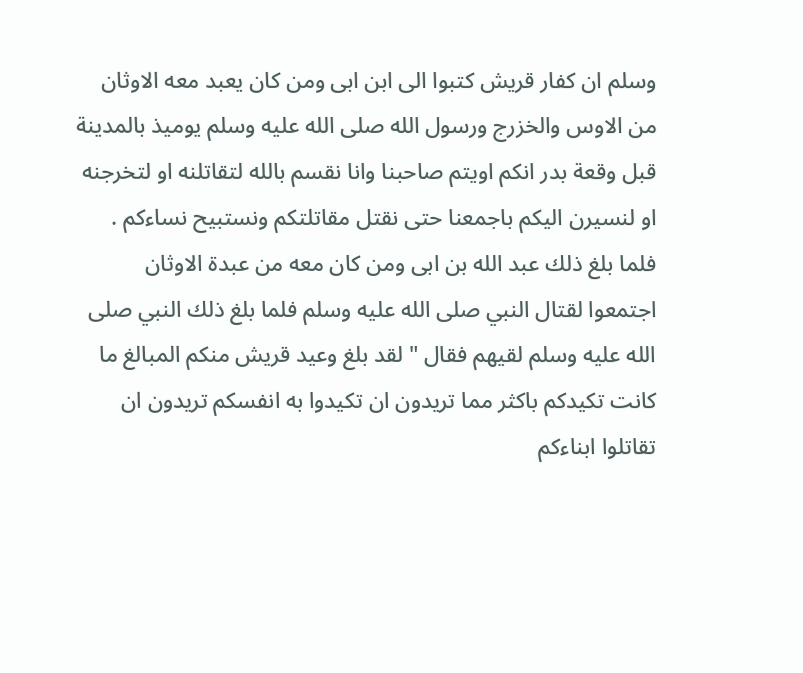وسلم ان كفار قريش كتبوا الى ابن ابى ومن كان يعبد معه الاوثان من الاوس والخزرج ورسول الله صلى الله عليه وسلم يوميذ بالمدينة قبل وقعة بدر انكم اويتم صاحبنا وانا نقسم بالله لتقاتلنه او لتخرجنه او لنسيرن اليكم باجمعنا حتى نقتل مقاتلتكم ونستبيح نساءكم . فلما بلغ ذلك عبد الله بن ابى ومن كان معه من عبدة الاوثان اجتمعوا لقتال النبي صلى الله عليه وسلم فلما بلغ ذلك النبي صلى الله عليه وسلم لقيهم فقال " لقد بلغ وعيد قريش منكم المبالغ ما كانت تكيدكم باكثر مما تريدون ان تكيدوا به انفسكم تريدون ان تقاتلوا ابناءكم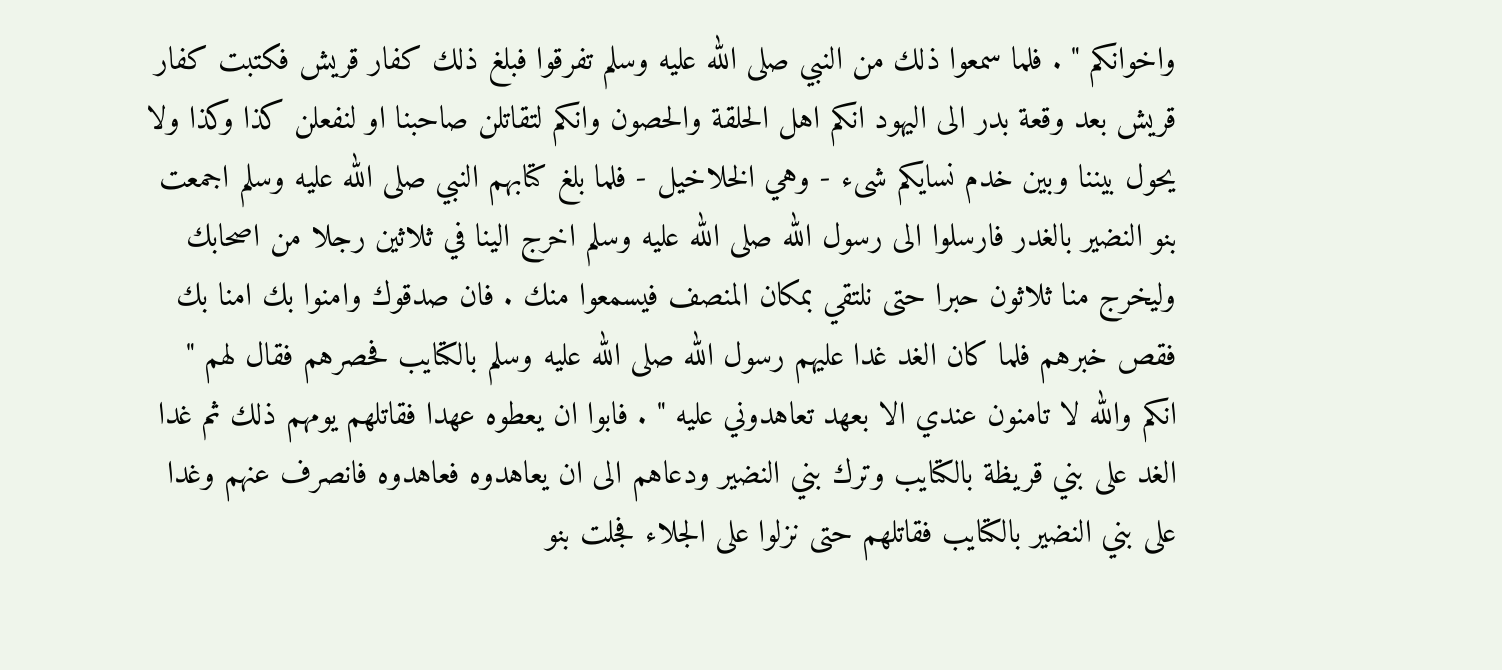واخوانكم " . فلما سمعوا ذلك من النبي صلى الله عليه وسلم تفرقوا فبلغ ذلك كفار قريش فكتبت كفار قريش بعد وقعة بدر الى اليهود انكم اهل الحلقة والحصون وانكم لتقاتلن صاحبنا او لنفعلن كذا وكذا ولا يحول بيننا وبين خدم نسايكم شىء - وهي الخلاخيل - فلما بلغ كتابهم النبي صلى الله عليه وسلم اجمعت بنو النضير بالغدر فارسلوا الى رسول الله صلى الله عليه وسلم اخرج الينا في ثلاثين رجلا من اصحابك وليخرج منا ثلاثون حبرا حتى نلتقي بمكان المنصف فيسمعوا منك . فان صدقوك وامنوا بك امنا بك فقص خبرهم فلما كان الغد غدا عليهم رسول الله صلى الله عليه وسلم بالكتايب فحصرهم فقال لهم " انكم والله لا تامنون عندي الا بعهد تعاهدوني عليه " . فابوا ان يعطوه عهدا فقاتلهم يومهم ذلك ثم غدا الغد على بني قريظة بالكتايب وترك بني النضير ودعاهم الى ان يعاهدوه فعاهدوه فانصرف عنهم وغدا على بني النضير بالكتايب فقاتلهم حتى نزلوا على الجلاء فجلت بنو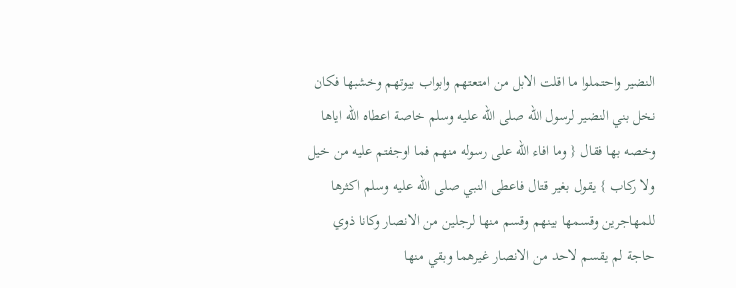النضير واحتملوا ما اقلت الابل من امتعتهم وابواب بيوتهم وخشبها فكان نخل بني النضير لرسول الله صلى الله عليه وسلم خاصة اعطاه الله اياها وخصه بها فقال { وما افاء الله على رسوله منهم فما اوجفتم عليه من خيل ولا ركاب } يقول بغير قتال فاعطى النبي صلى الله عليه وسلم اكثرها للمهاجرين وقسمها بينهم وقسم منها لرجلين من الانصار وكانا ذوي حاجة لم يقسم لاحد من الانصار غيرهما وبقي منها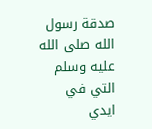صدقة رسول الله صلى الله عليه وسلم التي في ايدي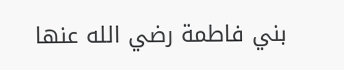بني فاطمة رضي الله عنها